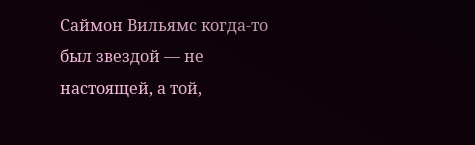Саймон Вильямс когда-то был звездой — не настоящей, а той,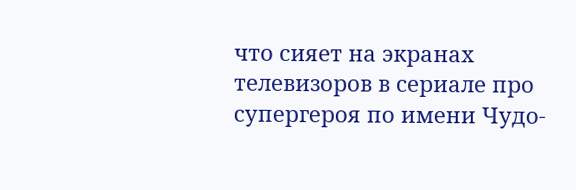что сияет на экранах телевизоров в сериале про супергероя по имени Чудо-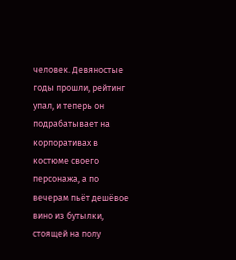человек. Девяностые годы прошли, рейтинг упал, и теперь он подрабатывает на корпоративах в костюме своего персонажа, а по вечерам пьёт дешёвое вино из бутылки, стоящей на полу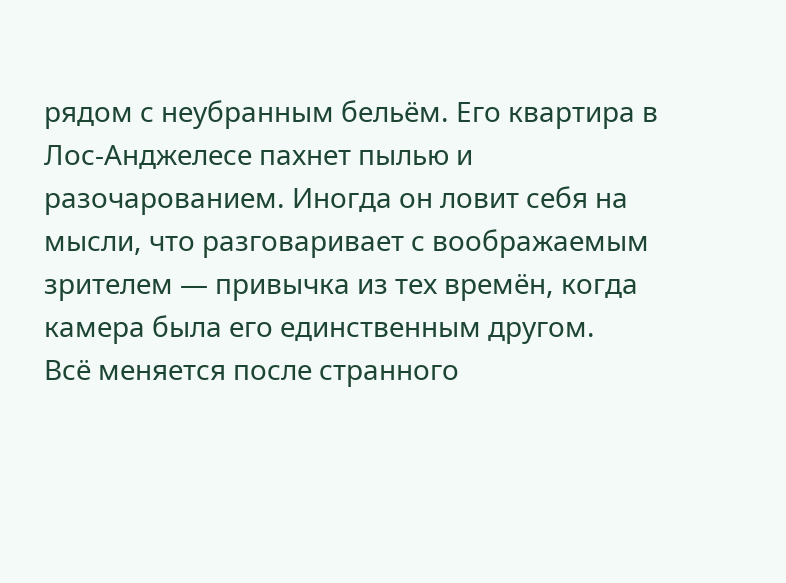рядом с неубранным бельём. Его квартира в Лос-Анджелесе пахнет пылью и разочарованием. Иногда он ловит себя на мысли, что разговаривает с воображаемым зрителем — привычка из тех времён, когда камера была его единственным другом.
Всё меняется после странного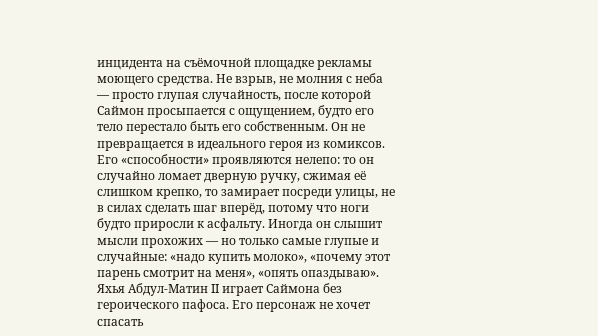инцидента на съёмочной площадке рекламы моющего средства. Не взрыв, не молния с неба — просто глупая случайность, после которой Саймон просыпается с ощущением, будто его тело перестало быть его собственным. Он не превращается в идеального героя из комиксов. Его «способности» проявляются нелепо: то он случайно ломает дверную ручку, сжимая её слишком крепко, то замирает посреди улицы, не в силах сделать шаг вперёд, потому что ноги будто приросли к асфальту. Иногда он слышит мысли прохожих — но только самые глупые и случайные: «надо купить молоко», «почему этот парень смотрит на меня», «опять опаздываю».
Яхья Абдул-Матин II играет Саймона без героического пафоса. Его персонаж не хочет спасать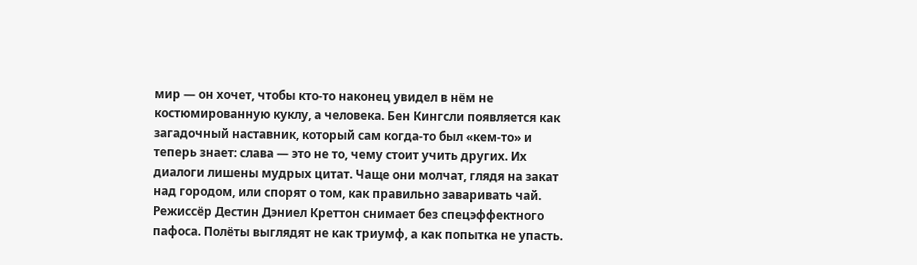мир — он хочет, чтобы кто-то наконец увидел в нём не костюмированную куклу, а человека. Бен Кингсли появляется как загадочный наставник, который сам когда-то был «кем-то» и теперь знает: слава — это не то, чему стоит учить других. Их диалоги лишены мудрых цитат. Чаще они молчат, глядя на закат над городом, или спорят о том, как правильно заваривать чай.
Режиссёр Дестин Дэниел Креттон снимает без спецэффектного пафоса. Полёты выглядят не как триумф, а как попытка не упасть.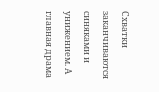Схватки заканчиваются синяками и унижением. А главная драма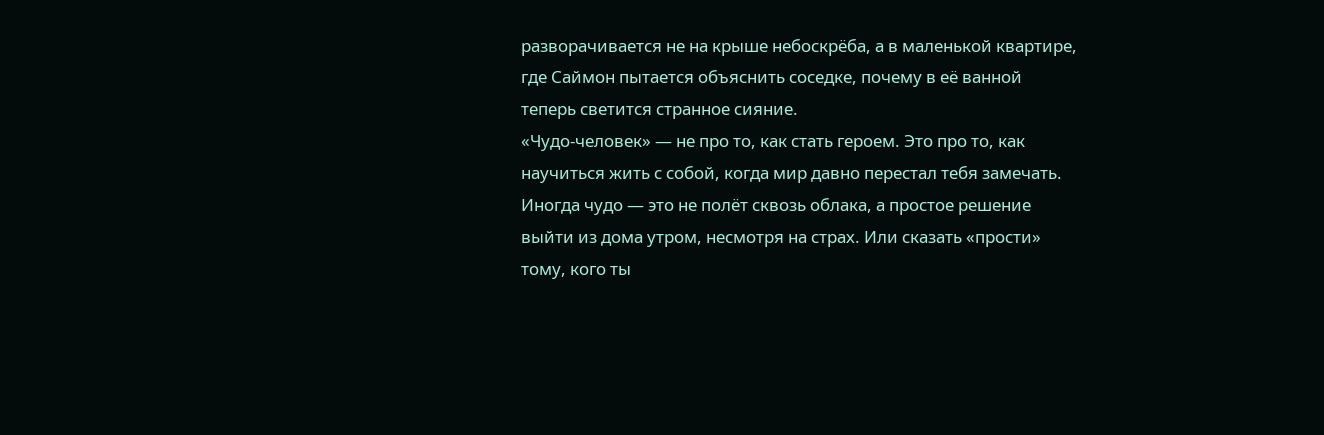разворачивается не на крыше небоскрёба, а в маленькой квартире, где Саймон пытается объяснить соседке, почему в её ванной теперь светится странное сияние.
«Чудо-человек» — не про то, как стать героем. Это про то, как научиться жить с собой, когда мир давно перестал тебя замечать. Иногда чудо — это не полёт сквозь облака, а простое решение выйти из дома утром, несмотря на страх. Или сказать «прости» тому, кого ты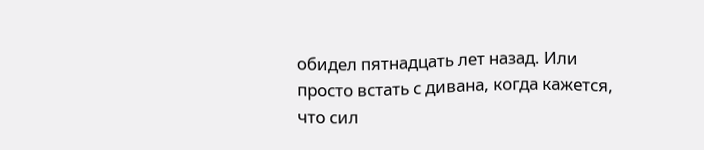обидел пятнадцать лет назад. Или просто встать с дивана, когда кажется, что сил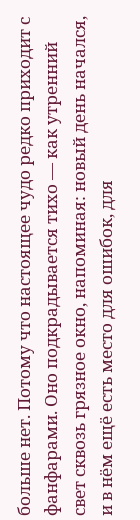больше нет. Потому что настоящее чудо редко приходит с фанфарами. Оно подкрадывается тихо — как утренний свет сквозь грязное окно, напоминая: новый день начался, и в нём ещё есть место для ошибок, для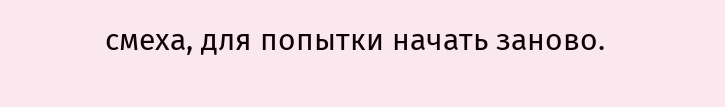смеха, для попытки начать заново.